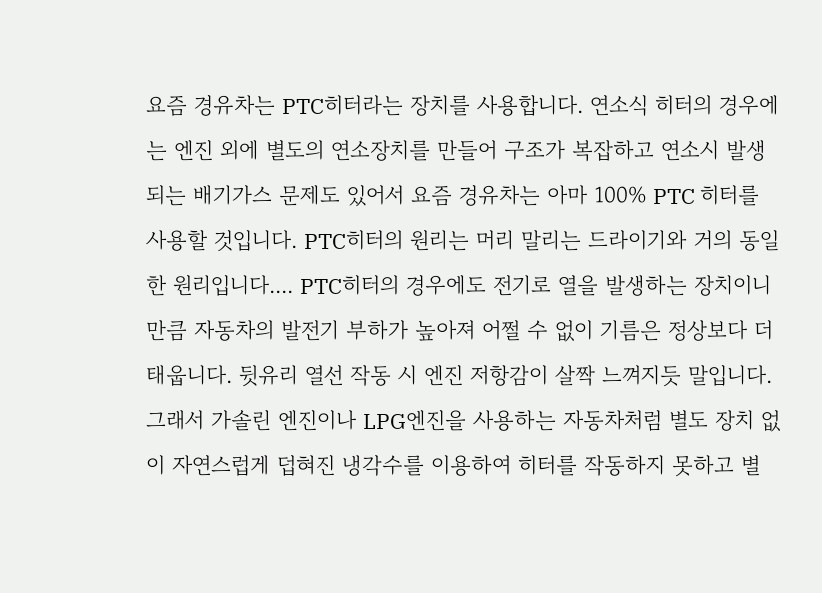요즘 경유차는 PTC히터라는 장치를 사용합니다. 연소식 히터의 경우에는 엔진 외에 별도의 연소장치를 만들어 구조가 복잡하고 연소시 발생되는 배기가스 문제도 있어서 요즘 경유차는 아마 100% PTC 히터를 사용할 것입니다. PTC히터의 원리는 머리 말리는 드라이기와 거의 동일한 원리입니다.... PTC히터의 경우에도 전기로 열을 발생하는 장치이니 만큼 자동차의 발전기 부하가 높아져 어쩔 수 없이 기름은 정상보다 더 태웁니다. 뒷유리 열선 작동 시 엔진 저항감이 살짝 느껴지듯 말입니다. 그래서 가솔린 엔진이나 LPG엔진을 사용하는 자동차처럼 별도 장치 없이 자연스럽게 덥혀진 냉각수를 이용하여 히터를 작동하지 못하고 별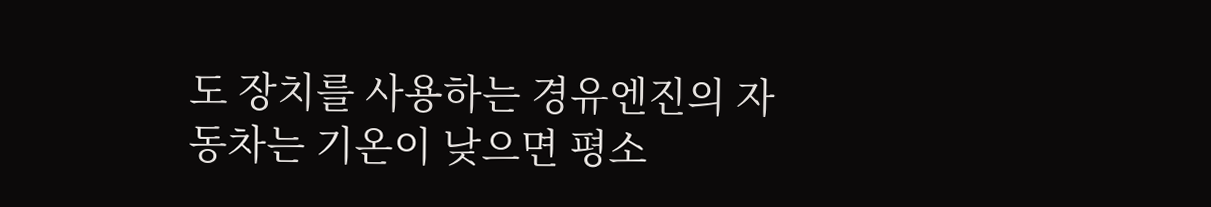도 장치를 사용하는 경유엔진의 자동차는 기온이 낮으면 평소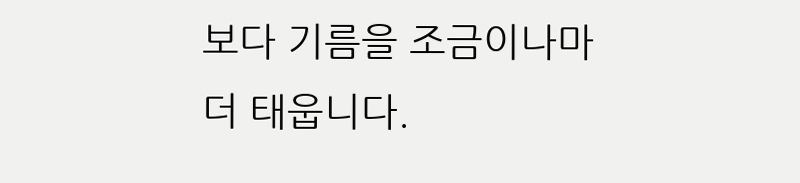보다 기름을 조금이나마 더 태웁니다.